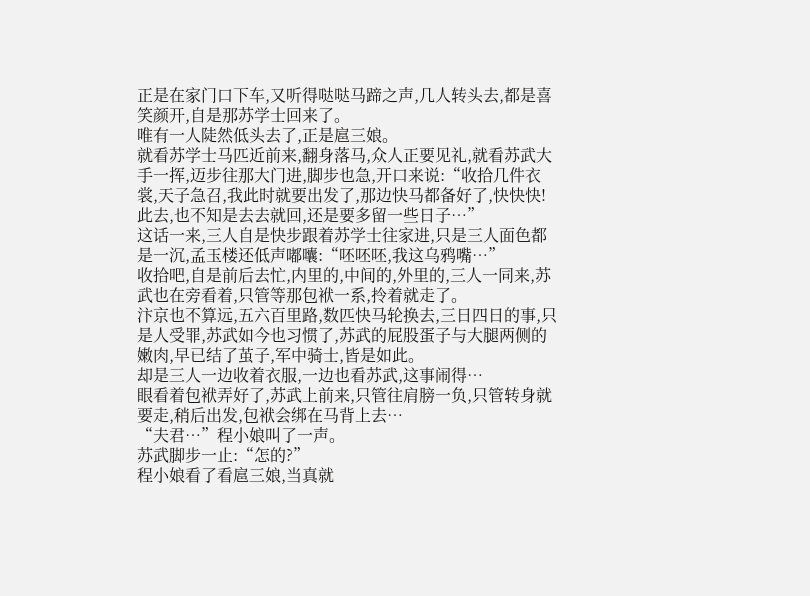正是在家门口下车,又听得哒哒马蹄之声,几人转头去,都是喜笑颜开,自是那苏学士回来了。
唯有一人陡然低头去了,正是扈三娘。
就看苏学士马匹近前来,翻身落马,众人正要见礼,就看苏武大手一挥,迈步往那大门进,脚步也急,开口来说:“收拾几件衣裳,天子急召,我此时就要出发了,那边快马都备好了,快快快!此去,也不知是去去就回,还是要多留一些日子…”
这话一来,三人自是快步跟着苏学士往家进,只是三人面色都是一沉,孟玉楼还低声嘟囔:“呸呸呸,我这乌鸦嘴…”
收拾吧,自是前后去忙,内里的,中间的,外里的,三人一同来,苏武也在旁看着,只管等那包袱一系,拎着就走了。
汴京也不算远,五六百里路,数匹快马轮换去,三日四日的事,只是人受罪,苏武如今也习惯了,苏武的屁股蛋子与大腿两侧的嫩肉,早已结了茧子,军中骑士,皆是如此。
却是三人一边收着衣服,一边也看苏武,这事闹得…
眼看着包袱弄好了,苏武上前来,只管往肩膀一负,只管转身就要走,稍后出发,包袱会绑在马背上去…
“夫君…”程小娘叫了一声。
苏武脚步一止:“怎的?”
程小娘看了看扈三娘,当真就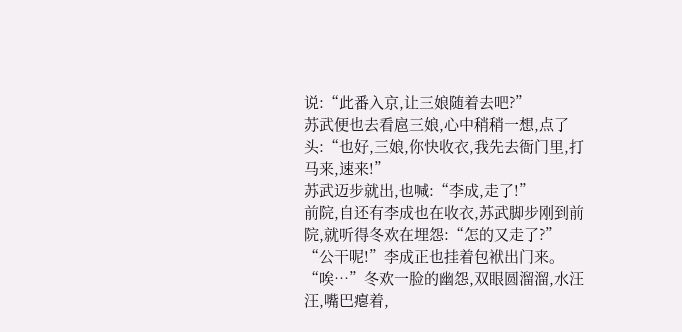说:“此番入京,让三娘随着去吧?”
苏武便也去看扈三娘,心中稍稍一想,点了头:“也好,三娘,你快收衣,我先去衙门里,打马来,速来!”
苏武迈步就出,也喊:“李成,走了!”
前院,自还有李成也在收衣,苏武脚步刚到前院,就听得冬欢在埋怨:“怎的又走了?”
“公干呢!”李成正也挂着包袱出门来。
“唉…”冬欢一脸的幽怨,双眼圆溜溜,水汪汪,嘴巴瘪着,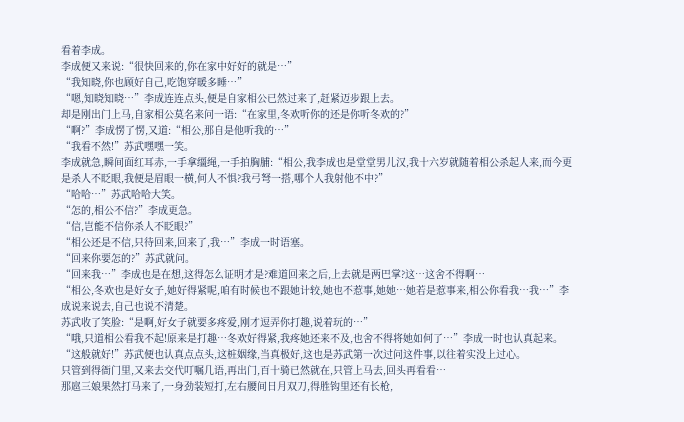看着李成。
李成便又来说:“很快回来的,你在家中好好的就是…”
“我知晓,你也顾好自己,吃饱穿暖多睡…”
“嗯,知晓知晓…”李成连连点头,便是自家相公已然过来了,赶紧迈步跟上去。
却是刚出门上马,自家相公莫名来问一语:“在家里,冬欢听你的还是你听冬欢的?”
“啊?”李成愣了愣,又道:“相公,那自是他听我的…”
“我看不然!”苏武嘿嘿一笑。
李成就急,瞬间面红耳赤,一手拿缰绳,一手拍胸脯:“相公,我李成也是堂堂男儿汉,我十六岁就随着相公杀起人来,而今更是杀人不眨眼,我便是眉眼一横,何人不惧?我弓弩一搭,哪个人我射他不中?”
“哈哈…”苏武哈哈大笑。
“怎的,相公不信?”李成更急。
“信,岂能不信你杀人不眨眼?”
“相公还是不信,只待回来,回来了,我…”李成一时语塞。
“回来你要怎的?”苏武就问。
“回来我…”李成也是在想,这得怎么证明才是?难道回来之后,上去就是两巴掌?这…这舍不得啊…
“相公,冬欢也是好女子,她好得紧呢,咱有时候也不跟她计较,她也不惹事,她她…她若是惹事来,相公你看我…我…”李成说来说去,自己也说不清楚。
苏武收了笑脸:“是啊,好女子就要多疼爱,刚才逗弄你打趣,说着玩的…”
“哦,只道相公看我不起!原来是打趣…冬欢好得紧,我疼她还来不及,也舍不得将她如何了…”李成一时也认真起来。
“这般就好!”苏武便也认真点点头,这桩姻缘,当真极好,这也是苏武第一次过问这件事,以往着实没上过心。
只管到得衙门里,又来去交代叮嘱几语,再出门,百十骑已然就在,只管上马去,回头再看看…
那扈三娘果然打马来了,一身劲装短打,左右腰间日月双刀,得胜钩里还有长枪,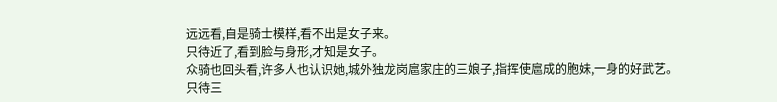远远看,自是骑士模样,看不出是女子来。
只待近了,看到脸与身形,才知是女子。
众骑也回头看,许多人也认识她,城外独龙岗扈家庄的三娘子,指挥使扈成的胞妹,一身的好武艺。
只待三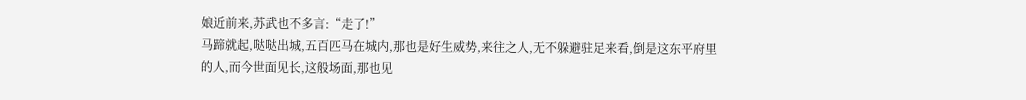娘近前来,苏武也不多言:“走了!”
马蹄就起,哒哒出城,五百匹马在城内,那也是好生威势,来往之人,无不躲避驻足来看,倒是这东平府里的人,而今世面见长,这般场面,那也见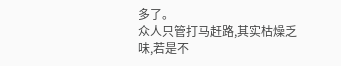多了。
众人只管打马赶路,其实枯燥乏味,若是不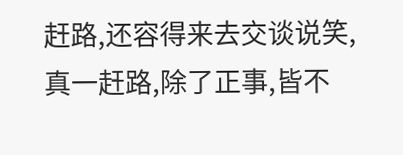赶路,还容得来去交谈说笑,真一赶路,除了正事,皆不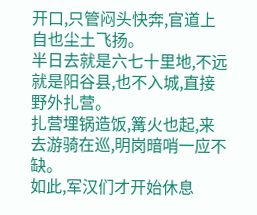开口,只管闷头快奔,官道上自也尘土飞扬。
半日去就是六七十里地,不远就是阳谷县,也不入城,直接野外扎营。
扎营埋锅造饭,篝火也起,来去游骑在巡,明岗暗哨一应不缺。
如此,军汉们才开始休息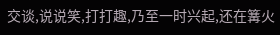交谈,说说笑,打打趣,乃至一时兴起,还在篝火